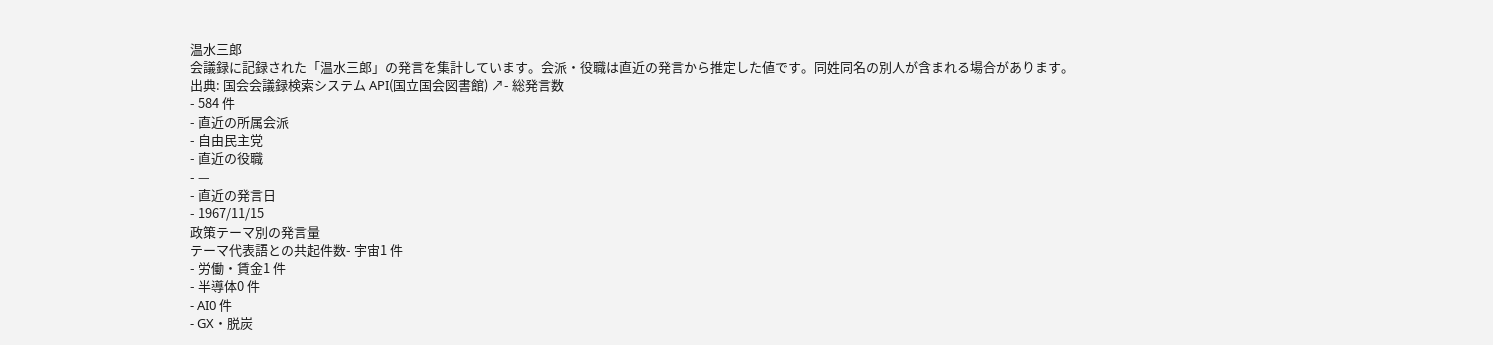温水三郎
会議録に記録された「温水三郎」の発言を集計しています。会派・役職は直近の発言から推定した値です。同姓同名の別人が含まれる場合があります。
出典: 国会会議録検索システム API(国立国会図書館) ↗- 総発言数
- 584 件
- 直近の所属会派
- 自由民主党
- 直近の役職
- —
- 直近の発言日
- 1967/11/15
政策テーマ別の発言量
テーマ代表語との共起件数- 宇宙1 件
- 労働・賃金1 件
- 半導体0 件
- AI0 件
- GX・脱炭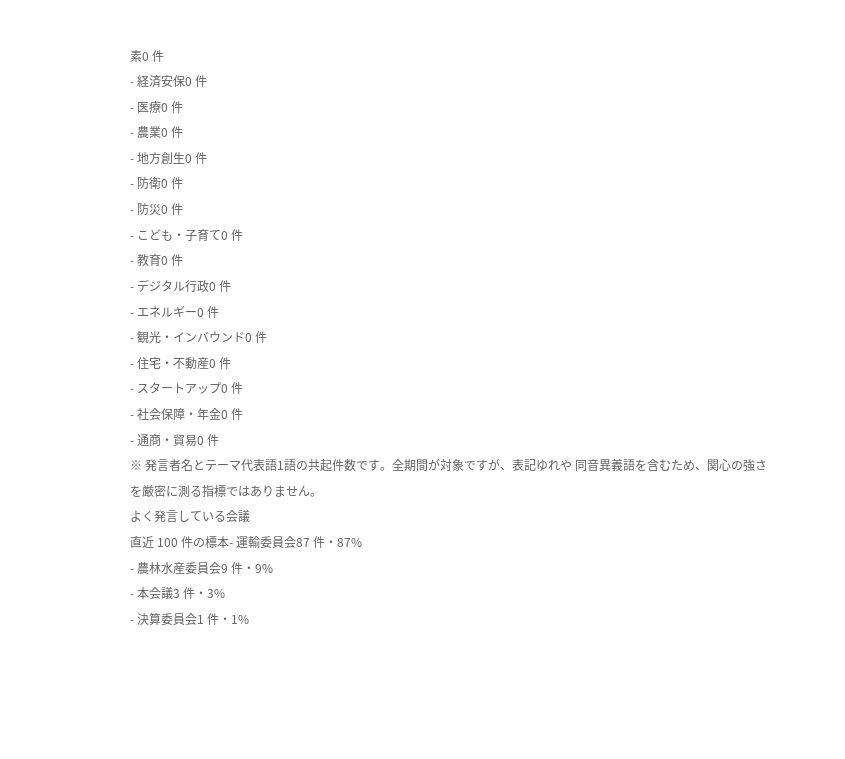素0 件
- 経済安保0 件
- 医療0 件
- 農業0 件
- 地方創生0 件
- 防衛0 件
- 防災0 件
- こども・子育て0 件
- 教育0 件
- デジタル行政0 件
- エネルギー0 件
- 観光・インバウンド0 件
- 住宅・不動産0 件
- スタートアップ0 件
- 社会保障・年金0 件
- 通商・貿易0 件
※ 発言者名とテーマ代表語1語の共起件数です。全期間が対象ですが、表記ゆれや 同音異義語を含むため、関心の強さを厳密に測る指標ではありません。
よく発言している会議
直近 100 件の標本- 運輸委員会87 件・87%
- 農林水産委員会9 件・9%
- 本会議3 件・3%
- 決算委員会1 件・1%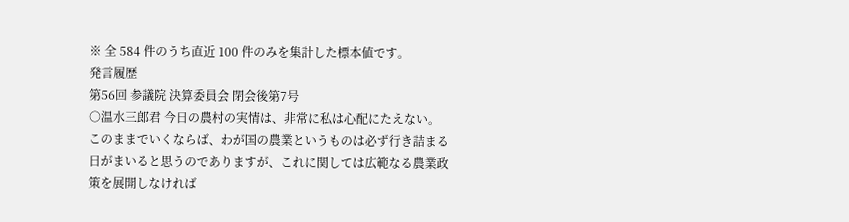※ 全 584 件のうち直近 100 件のみを集計した標本値です。
発言履歴
第56回 参議院 決算委員会 閉会後第7号
○温水三郎君 今日の農村の実情は、非常に私は心配にたえない。このままでいくならば、わが国の農業というものは必ず行き詰まる日がまいると思うのでありますが、これに関しては広範なる農業政策を展開しなければ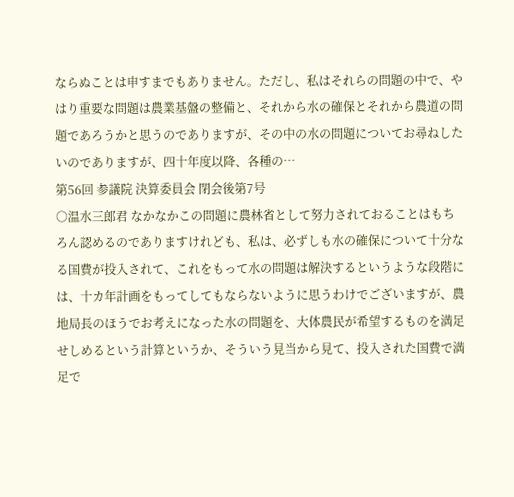ならぬことは申すまでもありません。ただし、私はそれらの問題の中で、やはり重要な問題は農業基盤の整備と、それから水の確保とそれから農道の問題であろうかと思うのでありますが、その中の水の問題についてお尋ねしたいのでありますが、四十年度以降、各種の…
第56回 参議院 決算委員会 閉会後第7号
○温水三郎君 なかなかこの問題に農林省として努力されておることはもちろん認めるのでありますけれども、私は、必ずしも水の確保について十分なる国費が投入されて、これをもって水の問題は解決するというような段階には、十カ年計画をもってしてもならないように思うわけでございますが、農地局長のほうでお考えになった水の問題を、大体農民が希望するものを満足せしめるという計算というか、そういう見当から見て、投入された国費で満足で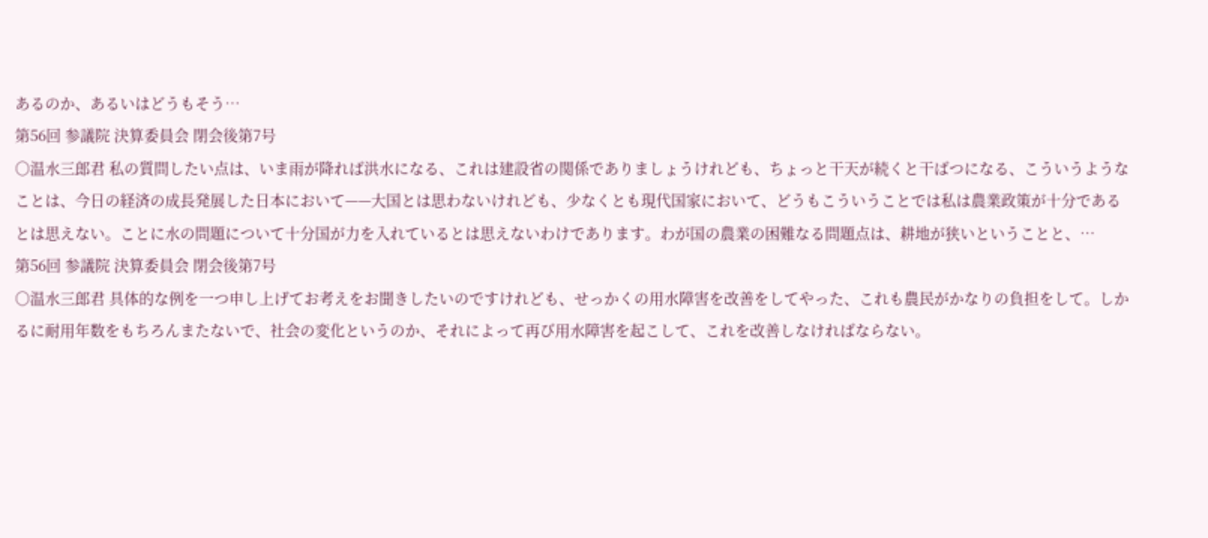あるのか、あるいはどうもそう…
第56回 参議院 決算委員会 閉会後第7号
○温水三郎君 私の質問したい点は、いま雨が降れば洪水になる、これは建設省の関係でありましょうけれども、ちょっと干天が続くと干ばつになる、こういうようなことは、今日の経済の成長発展した日本において——大国とは思わないけれども、少なくとも現代国家において、どうもこういうことでは私は農業政策が十分であるとは思えない。ことに水の問題について十分国が力を入れているとは思えないわけであります。わが国の農業の困難なる問題点は、耕地が狭いということと、…
第56回 参議院 決算委員会 閉会後第7号
○温水三郎君 具体的な例を一つ申し上げてお考えをお聞きしたいのですけれども、せっかくの用水障害を改善をしてやった、これも農民がかなりの負担をして。しかるに耐用年数をもちろんまたないで、社会の変化というのか、それによって再び用水障害を起こして、これを改善しなければならない。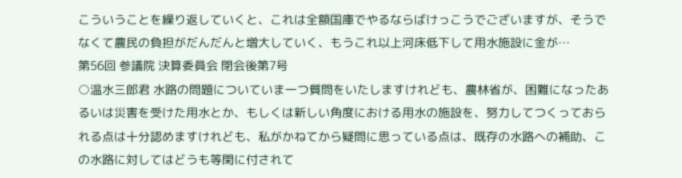こういうことを繰り返していくと、これは全額国庫でやるならばけっこうでございますが、そうでなくて農民の負担がだんだんと増大していく、もうこれ以上河床低下して用水施設に金が…
第56回 参議院 決算委員会 閉会後第7号
○温水三郎君 水路の問題についていま一つ質問をいたしますけれども、農林省が、困難になったあるいは災害を受けた用水とか、もしくは新しい角度における用水の施設を、努力してつくっておられる点は十分認めますけれども、私がかねてから疑問に思っている点は、既存の水路への補助、この水路に対してはどうも等閑に付されて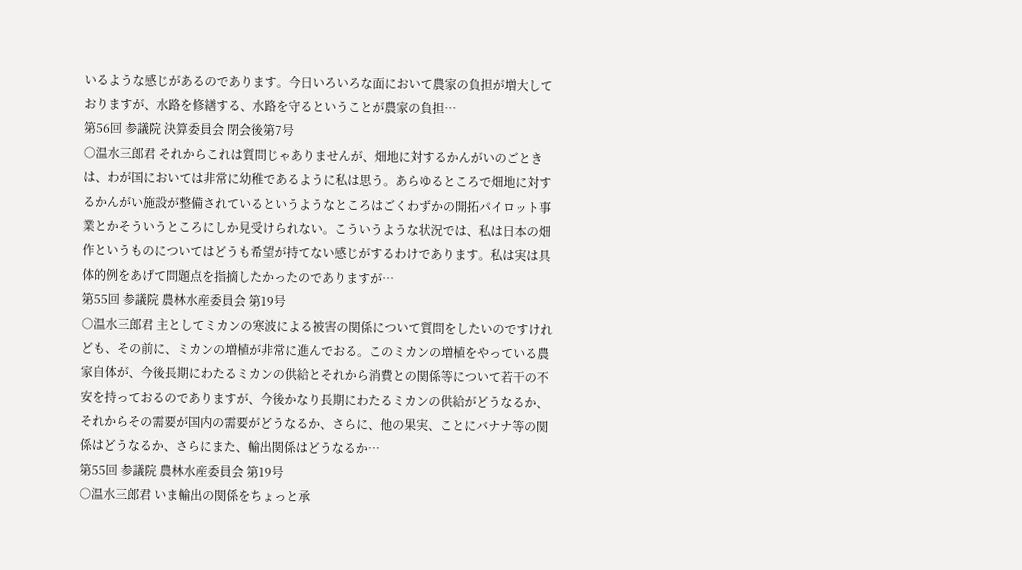いるような感じがあるのであります。今日いろいろな面において農家の負担が増大しておりますが、水路を修繕する、水路を守るということが農家の負担…
第56回 参議院 決算委員会 閉会後第7号
○温水三郎君 それからこれは質問じゃありませんが、畑地に対するかんがいのごときは、わが国においては非常に幼稚であるように私は思う。あらゆるところで畑地に対するかんがい施設が整備されているというようなところはごくわずかの開拓パイロット事業とかそういうところにしか見受けられない。こういうような状況では、私は日本の畑作というものについてはどうも希望が持てない感じがするわけであります。私は実は具体的例をあげて問題点を指摘したかったのでありますが…
第55回 参議院 農林水産委員会 第19号
○温水三郎君 主としてミカンの寒波による被害の関係について質問をしたいのですけれども、その前に、ミカンの増植が非常に進んでおる。このミカンの増植をやっている農家自体が、今後長期にわたるミカンの供給とそれから消費との関係等について若干の不安を持っておるのでありますが、今後かなり長期にわたるミカンの供給がどうなるか、それからその需要が国内の需要がどうなるか、さらに、他の果実、ことにバナナ等の関係はどうなるか、さらにまた、輸出関係はどうなるか…
第55回 参議院 農林水産委員会 第19号
○温水三郎君 いま輸出の関係をちょっと承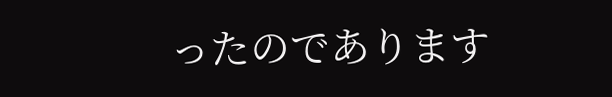ったのであります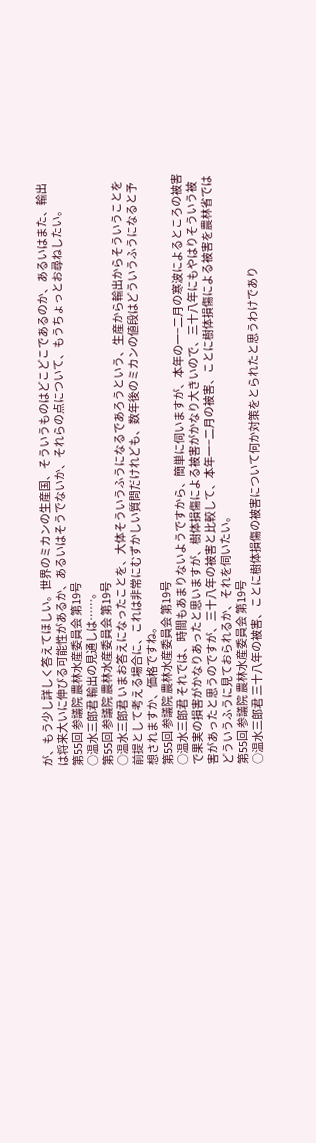が、もう少し詳しく答えてほしい。世界のミカンの生産国、そういうものはどこどこであるのか、あるいはまた、輸出は将来大いに伸びる可能性があるか、あるいはそうでないか、それらの点について、もうちょっとお尋ねしたい。
第55回 参議院 農林水産委員会 第19号
○温水三郎君 輸出の見通しは……。
第55回 参議院 農林水産委員会 第19号
○温水三郎君 いまお答えになったことを、大体そういうふうになるであろうという、生産から輸出からそういうことを前提として考える場合に、これは非常にむずかしい質問だけれども、数年後のミカンの値段はどういうふうになると予想されますか、価格ですね。
第55回 参議院 農林水産委員会 第19号
○温水三郎君 それでは、時間もあまりないようですから、簡単に伺いますが、本年の一−二月の寒波によるところの被害で果実の損害がかなりあったと思いますが、樹体損傷による被害がかなり大きいので、三十八年にもやはりそういう被害があったと思うのですが、三十八年の被害と比較して、本年一−二月の被害、ことに樹体損傷による被害を農林省ではどういうふうに見ておられるか、それを伺いたい。
第55回 参議院 農林水産委員会 第19号
○温水三郎君 三十八年の被害、ことに樹体損傷の被害について何か対策をとられたと思うわけであり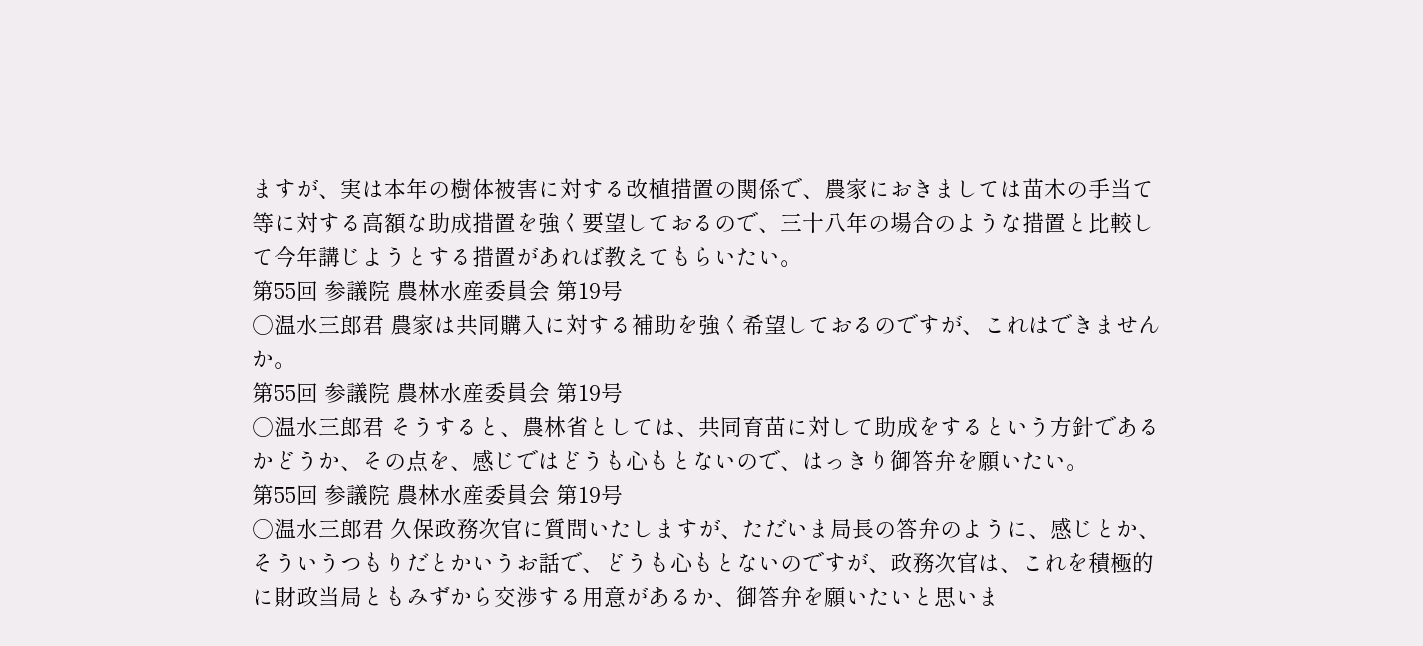ますが、実は本年の樹体被害に対する改植措置の関係で、農家におきましては苗木の手当て等に対する高額な助成措置を強く要望しておるので、三十八年の場合のような措置と比較して今年講じようとする措置があれば教えてもらいたい。
第55回 参議院 農林水産委員会 第19号
○温水三郎君 農家は共同購入に対する補助を強く希望しておるのですが、これはできませんか。
第55回 参議院 農林水産委員会 第19号
○温水三郎君 そうすると、農林省としては、共同育苗に対して助成をするという方針であるかどうか、その点を、感じではどうも心もとないので、はっきり御答弁を願いたい。
第55回 参議院 農林水産委員会 第19号
○温水三郎君 久保政務次官に質問いたしますが、ただいま局長の答弁のように、感じとか、そういうつもりだとかいうお話で、どうも心もとないのですが、政務次官は、これを積極的に財政当局ともみずから交渉する用意があるか、御答弁を願いたいと思いま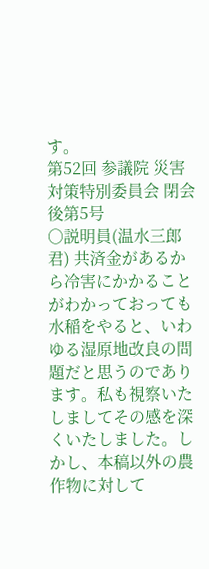す。
第52回 参議院 災害対策特別委員会 閉会後第5号
○説明員(温水三郎君) 共済金があるから冷害にかかることがわかっておっても水稲をやると、いわゆる湿原地改良の問題だと思うのであります。私も視察いたしましてその感を深くいたしました。しかし、本稿以外の農作物に対して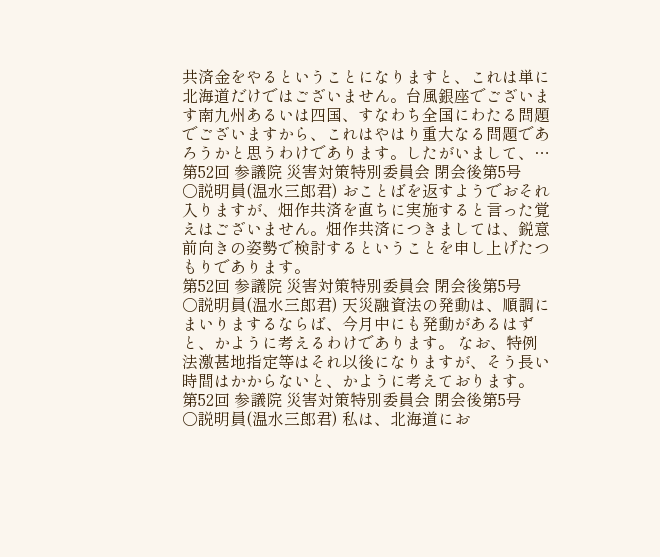共済金をやるということになりますと、これは単に北海道だけではございません。台風銀座でございます南九州あるいは四国、すなわち全国にわたる問題でございますから、これはやはり重大なる問題であろうかと思うわけであります。したがいまして、…
第52回 参議院 災害対策特別委員会 閉会後第5号
○説明員(温水三郎君) おことばを返すようでおそれ入りますが、畑作共済を直ちに実施すると言った覚えはございません。畑作共済につきましては、鋭意前向きの姿勢で検討するということを申し上げたつもりであります。
第52回 参議院 災害対策特別委員会 閉会後第5号
○説明員(温水三郎君) 天災融資法の発動は、順調にまいりまするならば、今月中にも発動があるはずと、かように考えるわけであります。 なお、特例法激甚地指定等はそれ以後になりますが、そう長い時間はかからないと、かように考えております。
第52回 参議院 災害対策特別委員会 閉会後第5号
○説明員(温水三郎君) 私は、北海道にお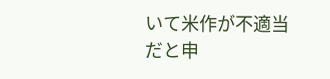いて米作が不適当だと申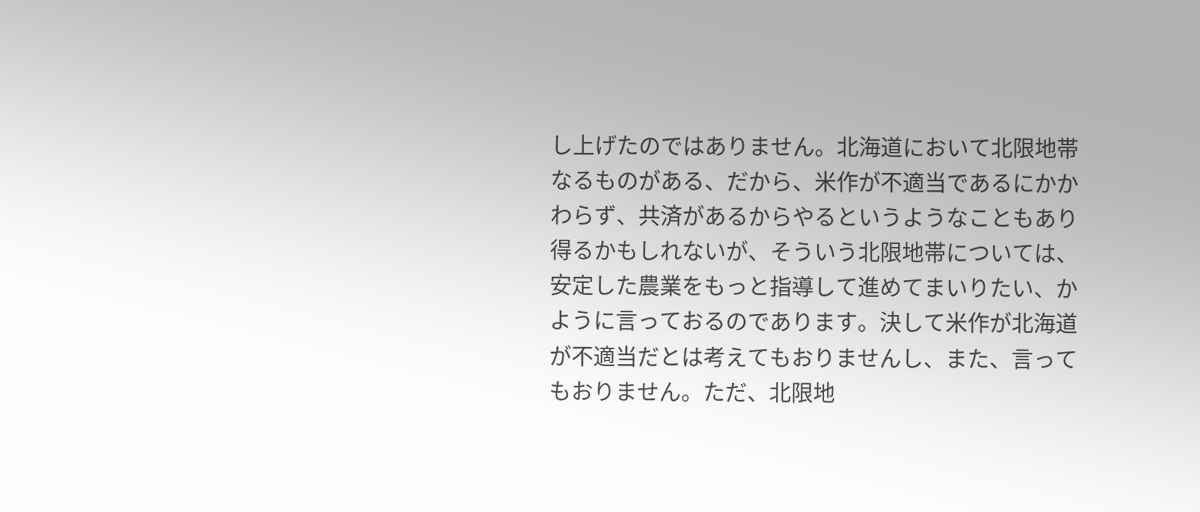し上げたのではありません。北海道において北限地帯なるものがある、だから、米作が不適当であるにかかわらず、共済があるからやるというようなこともあり得るかもしれないが、そういう北限地帯については、安定した農業をもっと指導して進めてまいりたい、かように言っておるのであります。決して米作が北海道が不適当だとは考えてもおりませんし、また、言ってもおりません。ただ、北限地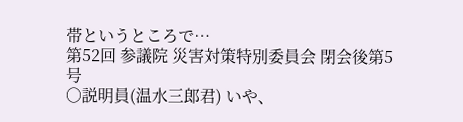帯というところで…
第52回 参議院 災害対策特別委員会 閉会後第5号
○説明員(温水三郎君) いや、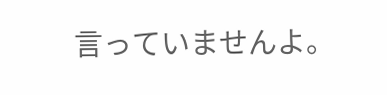言っていませんよ。